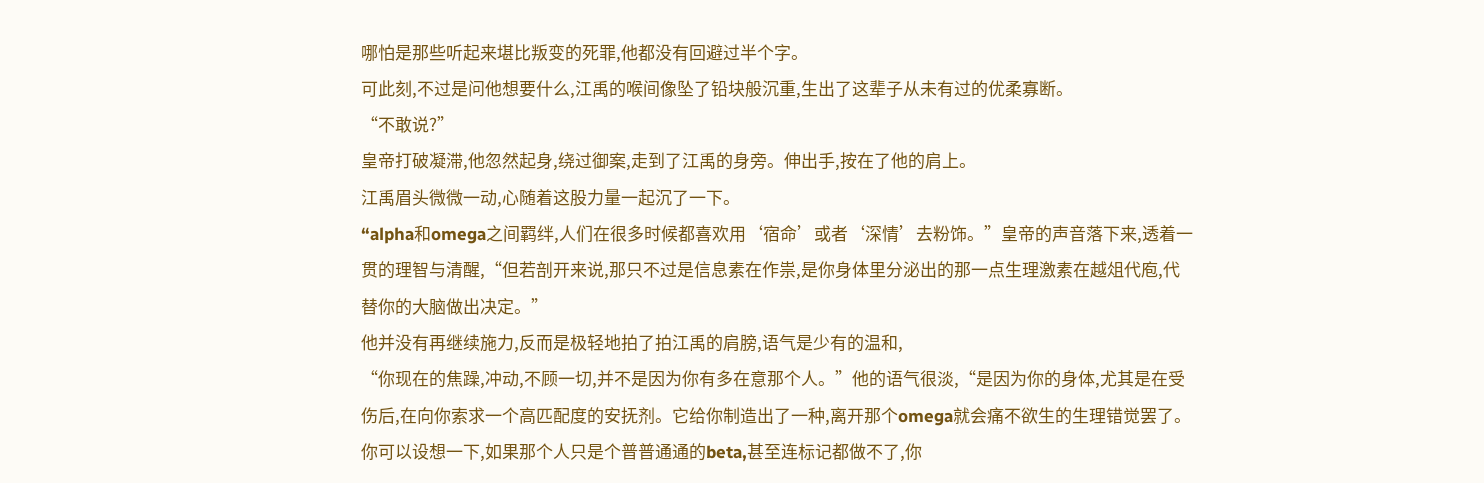哪怕是那些听起来堪比叛变的死罪,他都没有回避过半个字。
可此刻,不过是问他想要什么,江禹的喉间像坠了铅块般沉重,生出了这辈子从未有过的优柔寡断。
“不敢说?”
皇帝打破凝滞,他忽然起身,绕过御案,走到了江禹的身旁。伸出手,按在了他的肩上。
江禹眉头微微一动,心随着这股力量一起沉了一下。
“alpha和omega之间羁绊,人们在很多时候都喜欢用‘宿命’或者‘深情’去粉饰。”皇帝的声音落下来,透着一贯的理智与清醒,“但若剖开来说,那只不过是信息素在作祟,是你身体里分泌出的那一点生理激素在越俎代庖,代替你的大脑做出决定。”
他并没有再继续施力,反而是极轻地拍了拍江禹的肩膀,语气是少有的温和,
“你现在的焦躁,冲动,不顾一切,并不是因为你有多在意那个人。”他的语气很淡,“是因为你的身体,尤其是在受伤后,在向你索求一个高匹配度的安抚剂。它给你制造出了一种,离开那个omega就会痛不欲生的生理错觉罢了。你可以设想一下,如果那个人只是个普普通通的beta,甚至连标记都做不了,你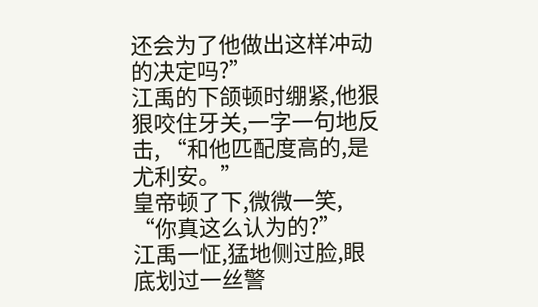还会为了他做出这样冲动的决定吗?”
江禹的下颌顿时绷紧,他狠狠咬住牙关,一字一句地反击, “和他匹配度高的,是尤利安。”
皇帝顿了下,微微一笑,
“你真这么认为的?”
江禹一怔,猛地侧过脸,眼底划过一丝警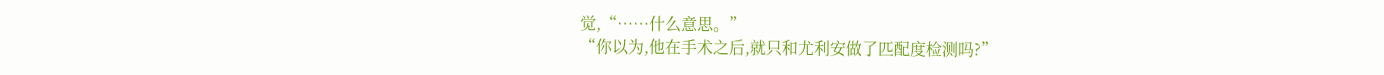觉,“……什么意思。”
“你以为,他在手术之后,就只和尤利安做了匹配度检测吗?”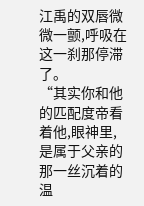江禹的双唇微微一颤,呼吸在这一刹那停滞了。
“其实你和他的匹配度帝看着他,眼神里,是属于父亲的那一丝沉着的温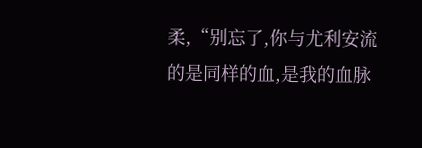柔,“别忘了,你与尤利安流的是同样的血,是我的血脉